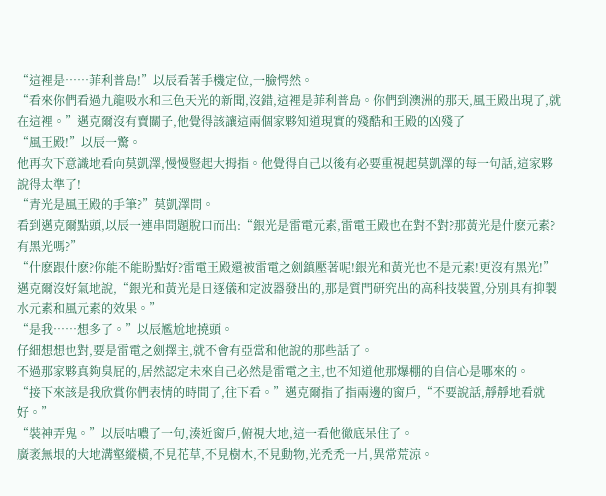“這裡是……菲利普島!”以辰看著手機定位,一臉愕然。
“看來你們看過九龍吸水和三色天光的新聞,沒錯,這裡是菲利普島。你們到澳洲的那天,風王殿出現了,就在這裡。”邁克爾沒有賣關子,他覺得該讓這兩個家夥知道現實的殘酷和王殿的凶殘了
“風王殿!”以辰一驚。
他再次下意識地看向莫凱澤,慢慢豎起大拇指。他覺得自己以後有必要重視起莫凱澤的每一句話,這家夥說得太準了!
“青光是風王殿的手筆?”莫凱澤問。
看到邁克爾點頭,以辰一連串問題脫口而出:“銀光是雷電元素,雷電王殿也在對不對?那黃光是什麽元素?有黑光嗎?”
“什麽跟什麽?你能不能盼點好?雷電王殿還被雷電之劍鎮壓著呢!銀光和黃光也不是元素!更沒有黑光!”邁克爾沒好氣地說,“銀光和黃光是日逐儀和定波器發出的,那是質門研究出的高科技裝置,分別具有抑製水元素和風元素的效果。”
“是我……想多了。”以辰尷尬地撓頭。
仔細想想也對,要是雷電之劍擇主,就不會有亞當和他說的那些話了。
不過那家夥真夠臭屁的,居然認定未來自己必然是雷電之主,也不知道他那爆棚的自信心是哪來的。
“接下來該是我欣賞你們表情的時間了,往下看。”邁克爾指了指兩邊的窗戶,“不要說話,靜靜地看就好。”
“裝神弄鬼。”以辰咕噥了一句,湊近窗戶,俯視大地,這一看他徹底呆住了。
廣袤無垠的大地溝壑縱橫,不見花草,不見樹木,不見動物,光禿禿一片,異常荒涼。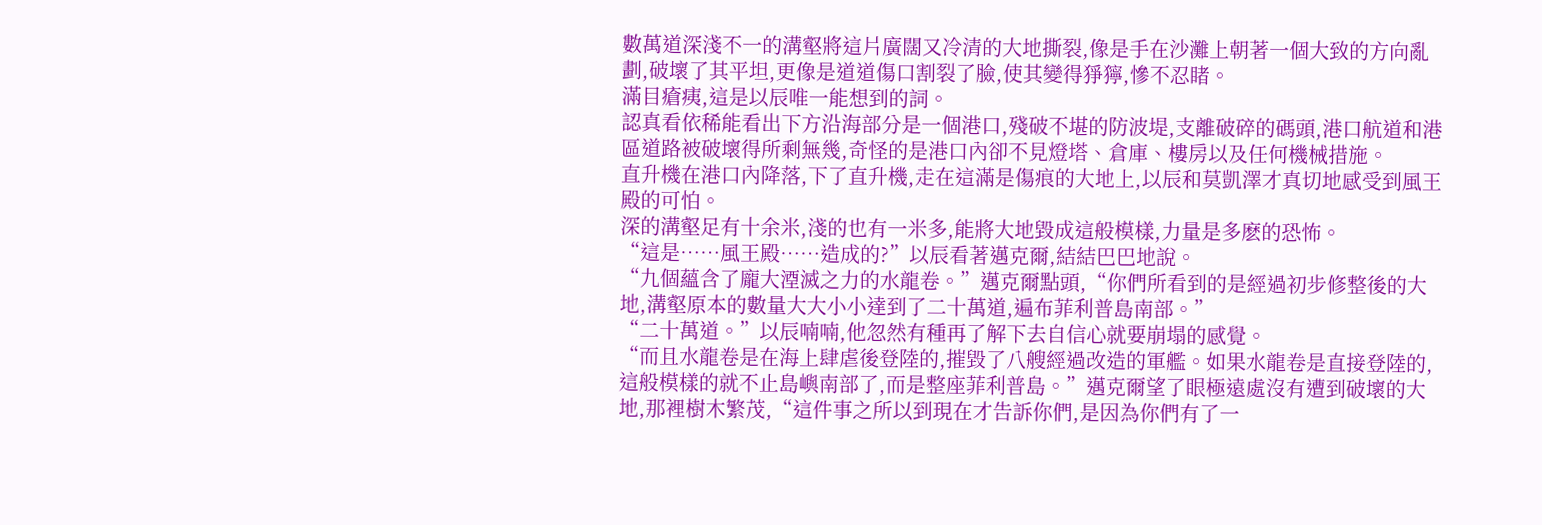數萬道深淺不一的溝壑將這片廣闊又冷清的大地撕裂,像是手在沙灘上朝著一個大致的方向亂劃,破壞了其平坦,更像是道道傷口割裂了臉,使其變得猙獰,慘不忍睹。
滿目瘡痍,這是以辰唯一能想到的詞。
認真看依稀能看出下方沿海部分是一個港口,殘破不堪的防波堤,支離破碎的碼頭,港口航道和港區道路被破壞得所剩無幾,奇怪的是港口內卻不見燈塔、倉庫、樓房以及任何機械措施。
直升機在港口內降落,下了直升機,走在這滿是傷痕的大地上,以辰和莫凱澤才真切地感受到風王殿的可怕。
深的溝壑足有十余米,淺的也有一米多,能將大地毀成這般模樣,力量是多麽的恐怖。
“這是……風王殿……造成的?”以辰看著邁克爾,結結巴巴地說。
“九個蘊含了龐大湮滅之力的水龍卷。”邁克爾點頭,“你們所看到的是經過初步修整後的大地,溝壑原本的數量大大小小達到了二十萬道,遍布菲利普島南部。”
“二十萬道。”以辰喃喃,他忽然有種再了解下去自信心就要崩塌的感覺。
“而且水龍卷是在海上肆虐後登陸的,摧毀了八艘經過改造的軍艦。如果水龍卷是直接登陸的,這般模樣的就不止島嶼南部了,而是整座菲利普島。”邁克爾望了眼極遠處沒有遭到破壞的大地,那裡樹木繁茂,“這件事之所以到現在才告訴你們,是因為你們有了一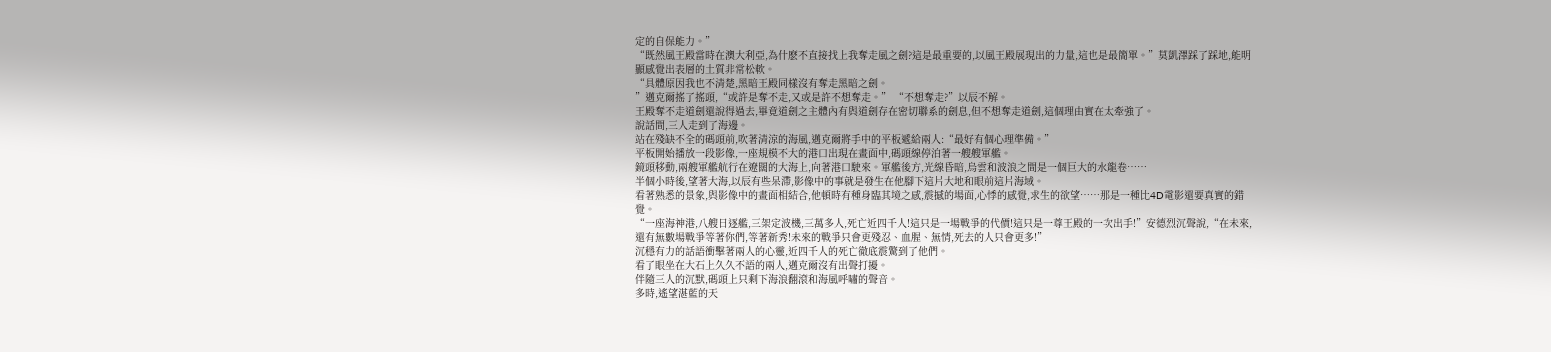定的自保能力。”
“既然風王殿當時在澳大利亞,為什麽不直接找上我奪走風之劍?這是最重要的,以風王殿展現出的力量,這也是最簡單。”莫凱澤踩了踩地,能明顯感覺出表層的土質非常松軟。
“具體原因我也不清楚,黑暗王殿同樣沒有奪走黑暗之劍。
”邁克爾搖了搖頭,“或許是奪不走,又或是許不想奪走。” “不想奪走?”以辰不解。
王殿奪不走道劍還說得過去,畢竟道劍之主體內有與道劍存在密切聯系的劍息,但不想奪走道劍,這個理由實在太牽強了。
說話間,三人走到了海邊。
站在殘缺不全的碼頭前,吹著清涼的海風,邁克爾將手中的平板遞給兩人:“最好有個心理準備。”
平板開始播放一段影像,一座規模不大的港口出現在畫面中,碼頭線停泊著一艘艘軍艦。
鏡頭移動,兩艘軍艦航行在遼闊的大海上,向著港口駛來。軍艦後方,光線昏暗,烏雲和波浪之間是一個巨大的水龍卷……
半個小時後,望著大海,以辰有些呆滯,影像中的事就是發生在他腳下這片大地和眼前這片海域。
看著熟悉的景象,與影像中的畫面相結合,他頓時有種身臨其境之感,震撼的場面,心悸的感覺,求生的欲望……那是一種比4D電影還要真實的錯覺。
“一座海神港,八艘日逐艦,三架定波機,三萬多人,死亡近四千人!這只是一場戰爭的代價!這只是一尊王殿的一次出手!”安德烈沉聲說,“在未來,還有無數場戰爭等著你們,等著新秀!未來的戰爭只會更殘忍、血腥、無情,死去的人只會更多!”
沉穩有力的話語衝擊著兩人的心靈,近四千人的死亡徹底震驚到了他們。
看了眼坐在大石上久久不語的兩人,邁克爾沒有出聲打擾。
伴隨三人的沉默,碼頭上只剩下海浪翻滾和海風呼嘯的聲音。
多時,遙望湛藍的天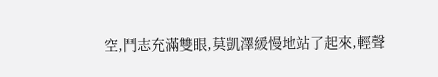空,鬥志充滿雙眼,莫凱澤緩慢地站了起來,輕聲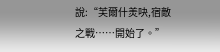說:“芙爾什羙吷,宿敵之戰……開始了。”